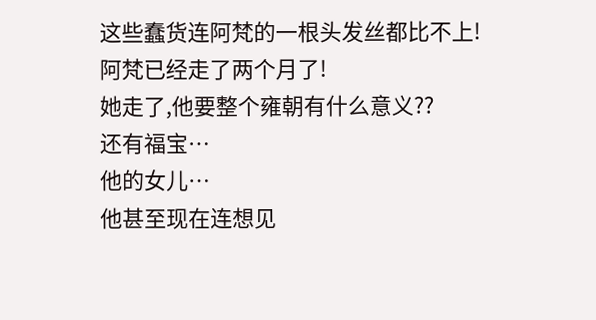这些蠢货连阿梵的一根头发丝都比不上!
阿梵已经走了两个月了!
她走了,他要整个雍朝有什么意义??
还有福宝…
他的女儿…
他甚至现在连想见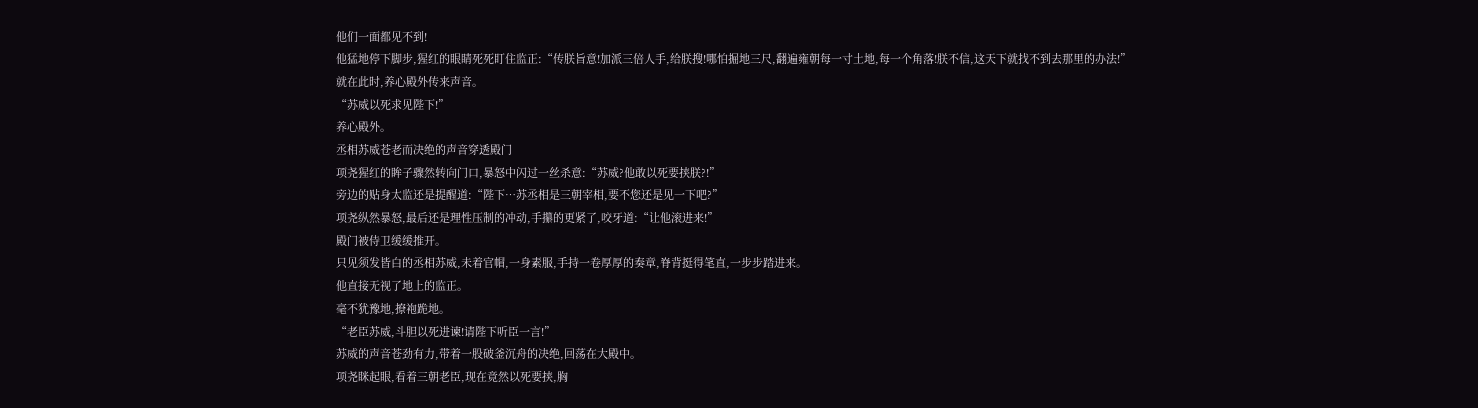他们一面都见不到!
他猛地停下脚步,猩红的眼睛死死盯住监正:“传朕旨意!加派三倍人手,给朕搜!哪怕掘地三尺,翻遍雍朝每一寸土地,每一个角落!朕不信,这天下就找不到去那里的办法!”
就在此时,养心殿外传来声音。
“苏威以死求见陛下!”
养心殿外。
丞相苏威苍老而决绝的声音穿透殿门
项尧猩红的眸子骤然转向门口,暴怒中闪过一丝杀意:“苏威?他敢以死要挟朕?!”
旁边的贴身太监还是提醒道:“陛下…苏丞相是三朝宰相,要不您还是见一下吧?”
项尧纵然暴怒,最后还是理性压制的冲动,手攥的更紧了,咬牙道:“让他滚进来!”
殿门被侍卫缓缓推开。
只见须发皆白的丞相苏威,未着官帽,一身素服,手持一卷厚厚的奏章,脊背挺得笔直,一步步踏进来。
他直接无视了地上的监正。
毫不犹豫地,撩袍跪地。
“老臣苏威,斗胆以死进谏!请陛下听臣一言!”
苏威的声音苍劲有力,带着一股破釜沉舟的决绝,回荡在大殿中。
项尧眯起眼,看着三朝老臣,现在竟然以死要挟,胸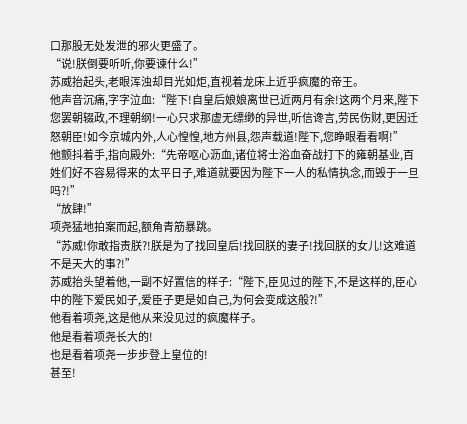口那股无处发泄的邪火更盛了。
“说!朕倒要听听,你要谏什么!”
苏威抬起头,老眼浑浊却目光如炬,直视着龙床上近乎疯魔的帝王。
他声音沉痛,字字泣血:“陛下!自皇后娘娘离世已近两月有余!这两个月来,陛下您罢朝辍政,不理朝纲!一心只求那虚无缥缈的异世,听信谗言,劳民伤财,更因迁怒朝臣!如今京城内外,人心惶惶,地方州县,怨声载道!陛下,您睁眼看看啊!”
他颤抖着手,指向殿外:“先帝呕心沥血,诸位将士浴血奋战打下的雍朝基业,百姓们好不容易得来的太平日子,难道就要因为陛下一人的私情执念,而毁于一旦吗?!”
“放肆!”
项尧猛地拍案而起,额角青筋暴跳。
“苏威!你敢指责朕?!朕是为了找回皇后!找回朕的妻子!找回朕的女儿!这难道不是天大的事?!”
苏威抬头望着他,一副不好置信的样子:“陛下,臣见过的陛下,不是这样的,臣心中的陛下爱民如子,爱臣子更是如自己,为何会变成这般?!”
他看着项尧,这是他从来没见过的疯魔样子。
他是看着项尧长大的!
也是看着项尧一步步登上皇位的!
甚至!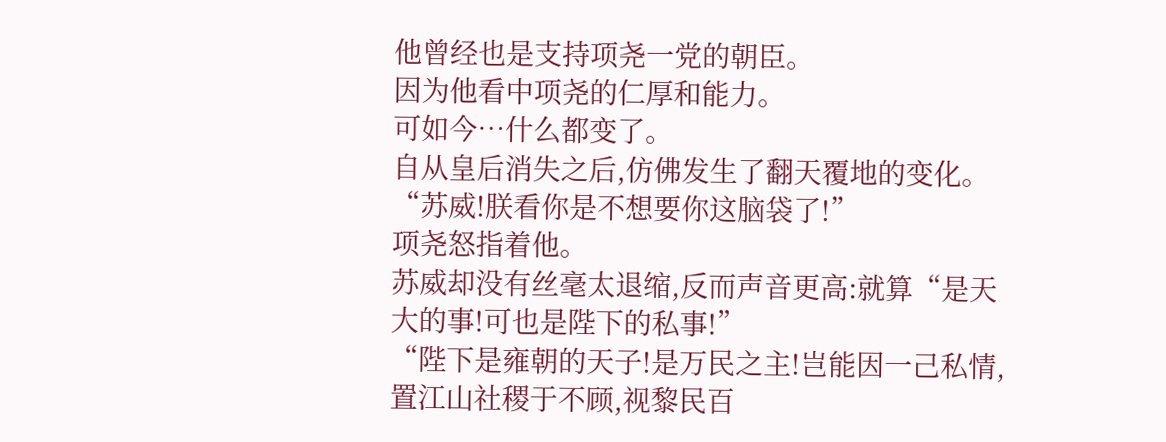他曾经也是支持项尧一党的朝臣。
因为他看中项尧的仁厚和能力。
可如今…什么都变了。
自从皇后消失之后,仿佛发生了翻天覆地的变化。
“苏威!朕看你是不想要你这脑袋了!”
项尧怒指着他。
苏威却没有丝毫太退缩,反而声音更高:就算“是天大的事!可也是陛下的私事!”
“陛下是雍朝的天子!是万民之主!岂能因一己私情,置江山社稷于不顾,视黎民百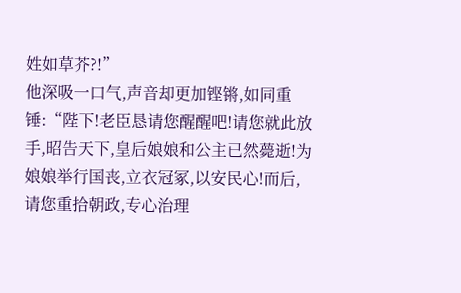姓如草芥?!”
他深吸一口气,声音却更加铿锵,如同重锤:“陛下!老臣恳请您醒醒吧!请您就此放手,昭告天下,皇后娘娘和公主已然薨逝!为娘娘举行国丧,立衣冠冢,以安民心!而后,请您重拾朝政,专心治理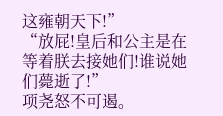这雍朝天下!”
“放屁!皇后和公主是在等着朕去接她们!谁说她们薨逝了!”
项尧怒不可遏。